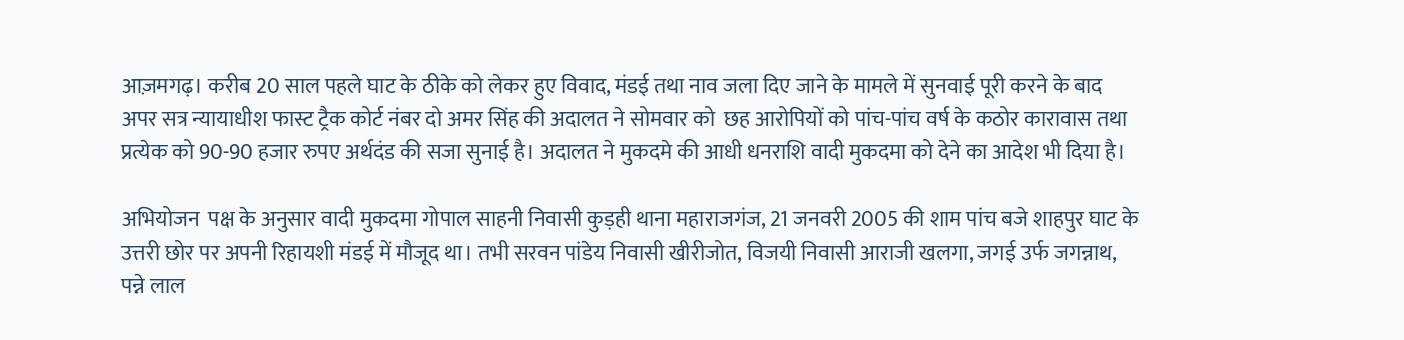आज़मगढ़। करीब 20 साल पहले घाट के ठीके को लेकर हुए विवाद, मंडई तथा नाव जला दिए जाने के मामले में सुनवाई पूरी करने के बाद अपर सत्र न्यायाधीश फास्ट ट्रैक कोर्ट नंबर दो अमर सिंह की अदालत ने सोमवार को  छह आरोपियों को पांच-पांच वर्ष के कठोर कारावास तथा प्रत्येक को 90-90 हजार रुपए अर्थदंड की सजा सुनाई है। अदालत ने मुकदमे की आधी धनराशि वादी मुकदमा को देने का आदेश भी दिया है।

अभियोजन  पक्ष के अनुसार वादी मुकदमा गोपाल साहनी निवासी कुड़ही थाना महाराजगंज, 21 जनवरी 2005 की शाम पांच बजे शाहपुर घाट के उत्तरी छोर पर अपनी रिहायशी मंडई में मौजूद था। तभी सरवन पांडेय निवासी खीरीजोत, विजयी निवासी आराजी खलगा, जगई उर्फ जगन्नाथ, पन्ने लाल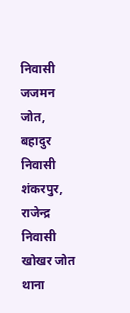निवासी जजमन जोत, बहादुर निवासी शंकरपुर, राजेन्द्र निवासी खोखर जोत थाना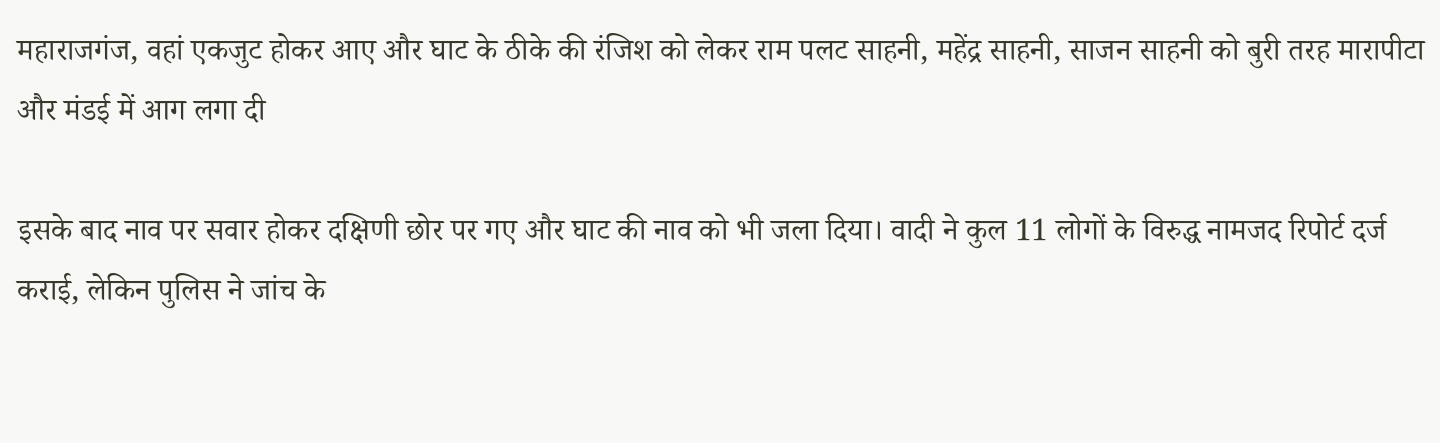महाराजगंज, वहां एकजुट होकर आए और घाट के ठीके की रंजिश को लेकर राम पलट साहनी, महेंद्र साहनी, साजन साहनी को बुरी तरह मारापीटा और मंडई में आग लगा दी

इसके बाद नाव पर सवार होकर दक्षिणी छोर पर गए और घाट की नाव को भी जला दिया। वादी ने कुल 11 लोगों के विरुद्ध नामजद रिपोर्ट दर्ज कराई, लेकिन पुलिस ने जांच के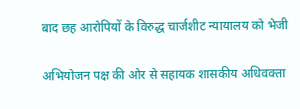बाद छह आरोपियों के विरुद्ध चार्जशीट न्यायालय को भेजी

अभियोजन पक्ष की ओर से सहायक शासकीय अधिवक्ता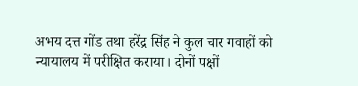अभय दत्त गोंड तथा हरेंद्र सिंह ने कुल चार गवाहों को न्यायालय में परीक्षित कराया। दोनों पक्षों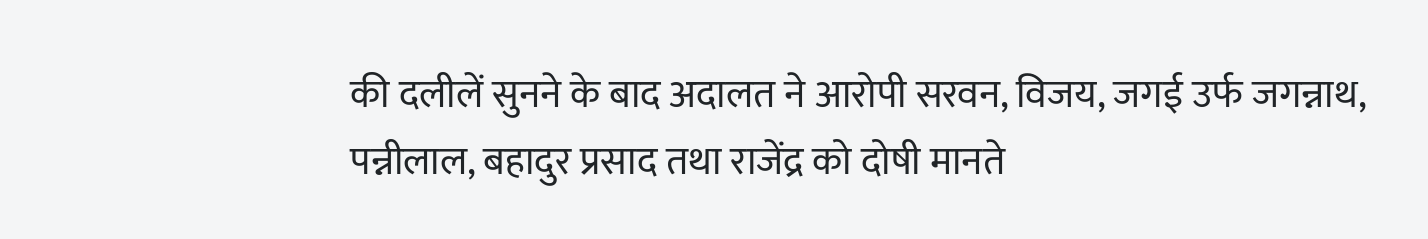की दलीलें सुनने के बाद अदालत ने आरोपी सरवन, विजय, जगई उर्फ जगन्नाथ, पन्नीलाल, बहादुर प्रसाद तथा राजेंद्र को दोषी मानते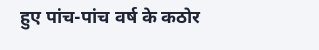हुए पांच-पांच वर्ष के कठोर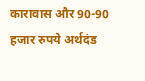कारावास और 90-90 हजार रुपये अर्थदंड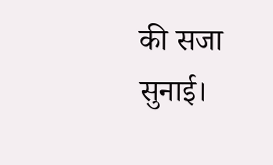की सजा सुनाई।